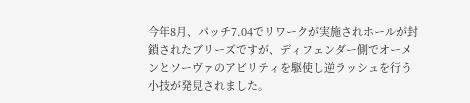今年8月、パッチ7.04でリワークが実施されホールが封鎖されたブリーズですが、ディフェンダー側でオーメンとソーヴァのアビリティを駆使し逆ラッシュを行う小技が発見されました。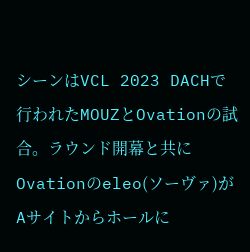シーンはVCL 2023 DACHで行われたMOUZとOvationの試合。ラウンド開幕と共にOvationのeleo(ソーヴァ)がAサイトからホールに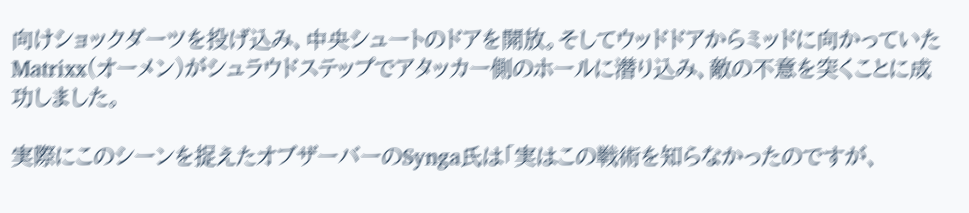向けショックダーツを投げ込み、中央シュートのドアを開放。そしてウッドドアからミッドに向かっていたMatrixx(オーメン)がシュラウドステップでアタッカー側のホールに潜り込み、敵の不意を突くことに成功しました。

実際にこのシーンを捉えたオブザーバーのSynga氏は「実はこの戦術を知らなかったのですが、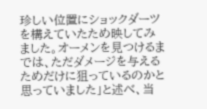珍しい位置にショックダーツを構えていたため映してみました。オーメンを見つけるまでは、ただダメージを与えるためだけに狙っているのかと思っていました」と述べ、当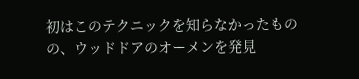初はこのテクニックを知らなかったものの、ウッドドアのオーメンを発見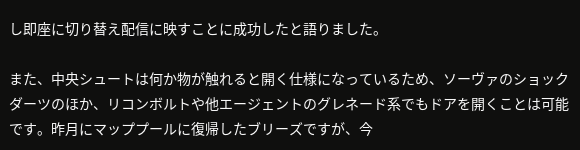し即座に切り替え配信に映すことに成功したと語りました。

また、中央シュートは何か物が触れると開く仕様になっているため、ソーヴァのショックダーツのほか、リコンボルトや他エージェントのグレネード系でもドアを開くことは可能です。昨月にマッププールに復帰したブリーズですが、今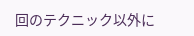回のテクニック以外に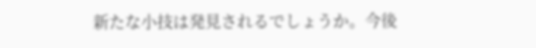新たな小技は発見されるでしょうか。今後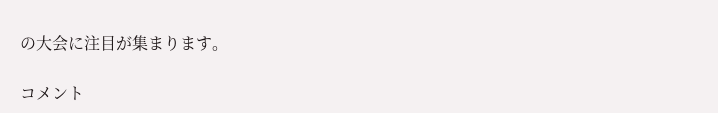の大会に注目が集まります。

コメント